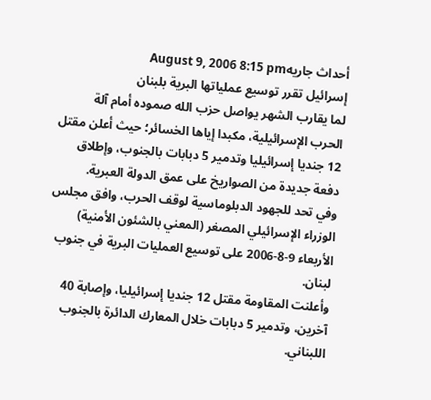أحداث جاريهAugust 9, 2006 8:15 pm
إسرائيل تقرر توسيع عملياتها البرية بلبنان
لما يقارب الشهر يواصل حزب الله صموده أمام آلة الحرب الإسرائيلية، مكبدا إياها الخسائر؛ حيث أعلن مقتل 12 جنديا إسرائيليا وتدمير 5 دبابات بالجنوب، وإطلاق دفعة جديدة من الصواريخ على عمق الدولة العبرية.
وفي تحد للجهود الدبلوماسية لوقف الحرب، وافق مجلس الوزراء الإسرائيلي المصغر (المعني بالشئون الأمنية) الأربعاء 9-8-2006 على توسيع العمليات البرية في جنوب لبنان.
وأعلنت المقاومة مقتل 12 جنديا إسرائيليا، وإصابة 40 آخرين، وتدمير 5 دبابات خلال المعارك الدائرة بالجنوب اللبناني.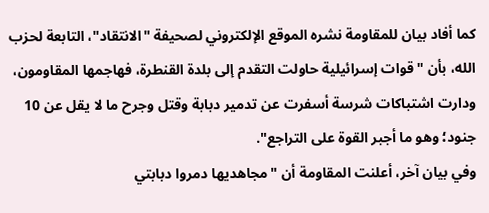كما أفاد بيان للمقاومة نشره الموقع الإلكتروني لصحيفة "الانتقاد"، التابعة لحزب الله، بأن "قوات إسرائيلية حاولت التقدم إلى بلدة القنطرة، فهاجمها المقاومون، ودارت اشتباكات شرسة أسفرت عن تدمير دبابة وقتل وجرح ما لا يقل عن 10 جنود؛ وهو ما أجبر القوة على التراجع".
وفي بيان آخر، أعلنت المقاومة أن "مجاهديها دمروا دبابتي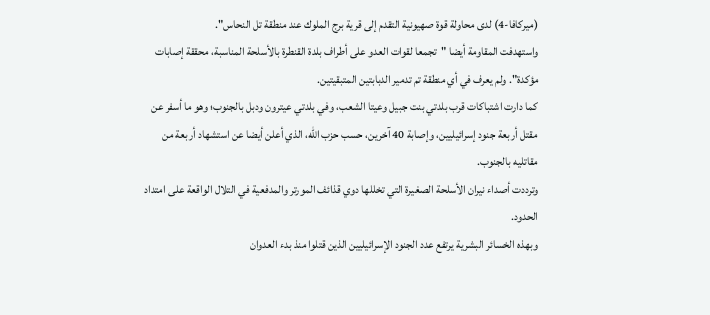(ميركافا-4) لدى محاولة قوة صهيونية التقدم إلى قرية برج الملوك عند منطقة تل النحاس".
واستهدفت المقاومة أيضا "تجمعا لقوات العدو على أطراف بلدة القنطرة بالأسلحة المناسبة، محققة إصابات مؤكدة". ولم يعرف في أي منطقة تم تدمير الدبابتين المتبقيتين.
كما دارت اشتباكات قرب بلدتي بنت جبيل وعيتا الشعب، وفي بلدتي عيترون ودبل بالجنوب؛ وهو ما أسفر عن مقتل أربعة جنود إسرائيليين، وإصابة 40 آخرين، حسب حزب الله، الذي أعلن أيضا عن استشهاد أربعة من مقاتليه بالجنوب.
وترددت أصداء نيران الأسلحة الصغيرة التي تخللها دوي قذائف المورتر والمدفعية في التلال الواقعة على امتداد الحدود.
وبهذه الخسائر البشرية يرتفع عدد الجنود الإسرائيليين الذين قتلوا منذ بدء العدوان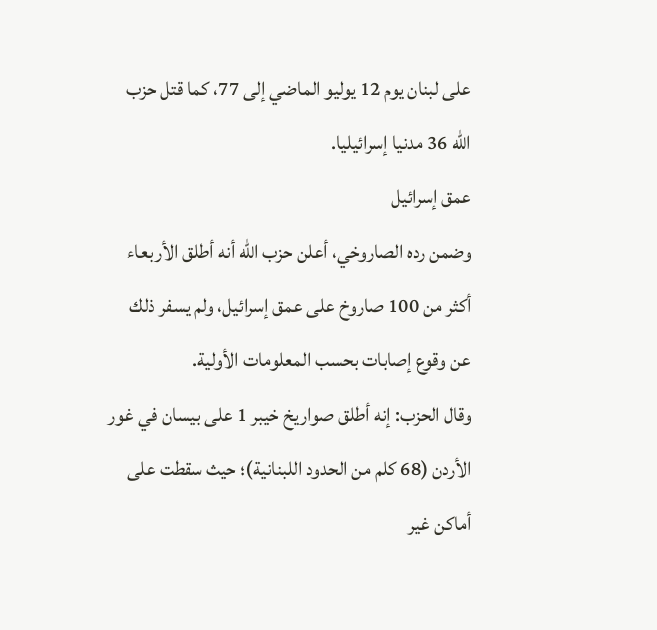على لبنان يوم 12 يوليو الماضي إلى 77، كما قتل حزب الله 36 مدنيا إسرائيليا.
عمق إسرائيل
وضمن رده الصاروخي، أعلن حزب الله أنه أطلق الأربعاء أكثر من 100 صاروخ على عمق إسرائيل، ولم يسفر ذلك عن وقوع إصابات بحسب المعلومات الأولية.
وقال الحزب: إنه أطلق صواريخ خيبر 1 على بيسان في غور الأردن (68 كلم من الحدود اللبنانية)؛ حيث سقطت على أماكن غير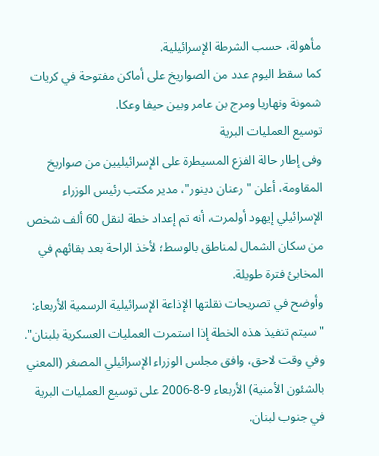مأهولة، حسب الشرطة الإسرائيلية.
كما سقط اليوم عدد من الصواريخ على أماكن مفتوحة في كريات شمونة ونهاريا ومرج بن عامر وبين حيفا وعكا.
توسيع العمليات البرية
وفى إطار حالة الفزع المسيطرة على الإسرائيليين من صواريخ المقاومة، أعلن "رعنان دينور"، مدير مكتب رئيس الوزراء الإسرائيلي إيهود أولمرت، أنه تم إعداد خطة لنقل 60 ألف شخص من سكان الشمال لمناطق بالوسط؛ لأخذ الراحة بعد بقائهم في المخابئ فترة طويلة.
وأوضح في تصريحات نقلتها الإذاعة الإسرائيلية الرسمية الأربعاء: "سيتم تنفيذ هذه الخطة إذا استمرت العمليات العسكرية بلبنان".
وفي وقت لاحق، وافق مجلس الوزراء الإسرائيلي المصغر (المعني بالشئون الأمنية) الأربعاء 9-8-2006 على توسيع العمليات البرية في جنوب لبنان.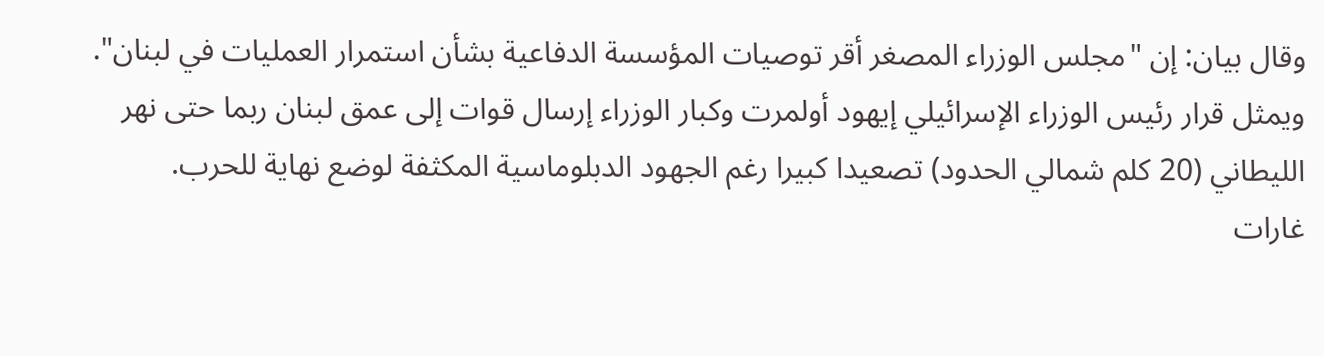وقال بيان: إن "مجلس الوزراء المصغر أقر توصيات المؤسسة الدفاعية بشأن استمرار العمليات في لبنان".
ويمثل قرار رئيس الوزراء الإسرائيلي إيهود أولمرت وكبار الوزراء إرسال قوات إلى عمق لبنان ربما حتى نهر الليطاني (20 كلم شمالي الحدود) تصعيدا كبيرا رغم الجهود الدبلوماسية المكثفة لوضع نهاية للحرب.
غارات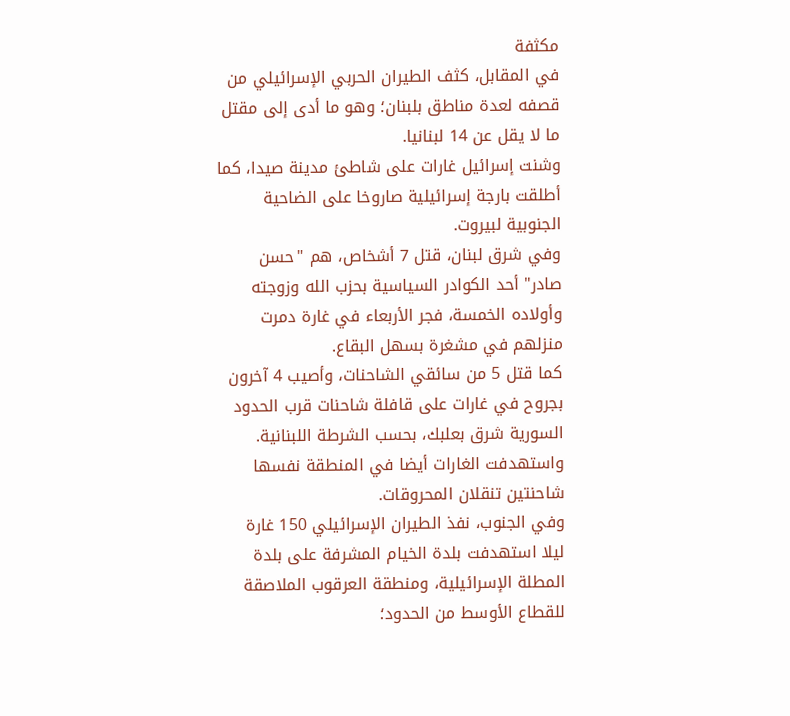مكثفة
في المقابل، كثف الطيران الحربي الإسرائيلي من قصفه لعدة مناطق بلبنان؛ وهو ما أدى إلى مقتل ما لا يقل عن 14 لبنانيا.
وشنت إسرائيل غارات على شاطئ مدينة صيدا، كما أطلقت بارجة إسرائيلية صاروخا على الضاحية الجنوبية لبيروت.
وفي شرق لبنان، قتل 7 أشخاص، هم "حسن صادر" أحد الكوادر السياسية بحزب الله وزوجته وأولاده الخمسة، فجر الأربعاء في غارة دمرت منزلهم في مشغرة بسهل البقاع.
كما قتل 5 من سائقي الشاحنات، وأصيب 4 آخرون بجروح في غارات على قافلة شاحنات قرب الحدود السورية شرق بعلبك، بحسب الشرطة اللبنانية. واستهدفت الغارات أيضا في المنطقة نفسها شاحنتين تنقلان المحروقات.
وفي الجنوب، نفذ الطيران الإسرائيلي 150 غارة ليلا استهدفت بلدة الخيام المشرفة على بلدة المطلة الإسرائيلية، ومنطقة العرقوب الملاصقة للقطاع الأوسط من الحدود؛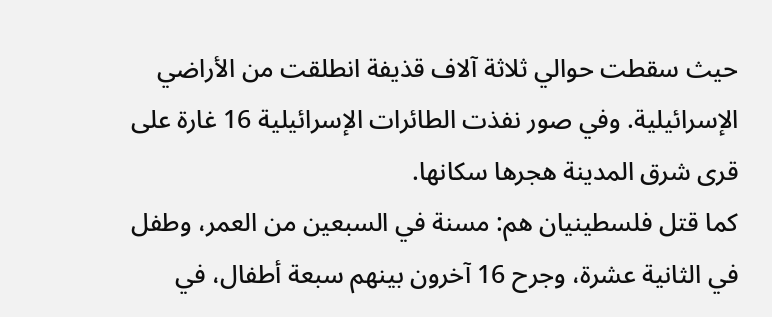حيث سقطت حوالي ثلاثة آلاف قذيفة انطلقت من الأراضي الإسرائيلية. وفي صور نفذت الطائرات الإسرائيلية 16 غارة على قرى شرق المدينة هجرها سكانها.
كما قتل فلسطينيان هم: مسنة في السبعين من العمر، وطفل في الثانية عشرة، وجرح 16 آخرون بينهم سبعة أطفال، في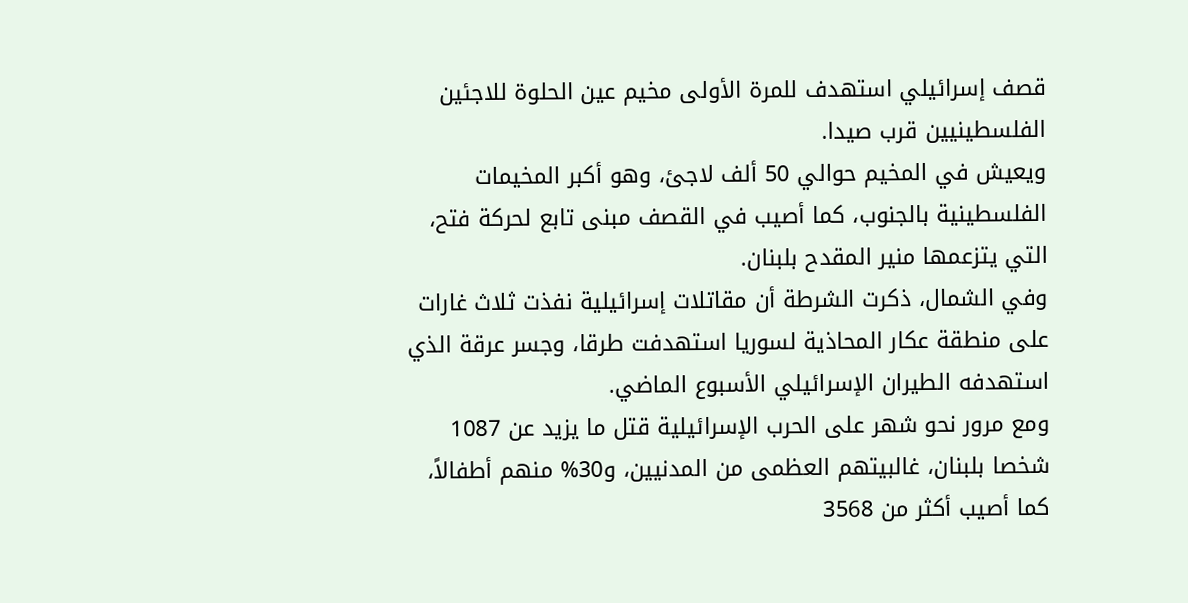قصف إسرائيلي استهدف للمرة الأولى مخيم عين الحلوة للاجئين الفلسطينيين قرب صيدا.
ويعيش في المخيم حوالي 50 ألف لاجئ، وهو أكبر المخيمات الفلسطينية بالجنوب، كما أصيب في القصف مبنى تابع لحركة فتح، التي يتزعمها منير المقدح بلبنان.
وفي الشمال، ذكرت الشرطة أن مقاتلات إسرائيلية نفذت ثلاث غارات على منطقة عكار المحاذية لسوريا استهدفت طرقا، وجسر عرقة الذي استهدفه الطيران الإسرائيلي الأسبوع الماضي.
ومع مرور نحو شهر على الحرب الإسرائيلية قتل ما يزيد عن 1087 شخصا بلبنان، غالبيتهم العظمى من المدنيين، و30% منهم أطفالاً، كما أصيب أكثر من 3568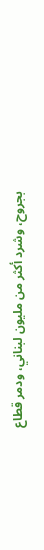بجروح، وشرد أكثر من مليون لبناني، ودمر قطاع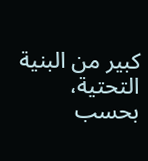كبير من البنية التحتية، بحسب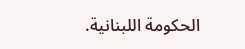الحكومة اللبنانية.